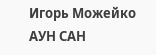Игорь Можейко
АУН САН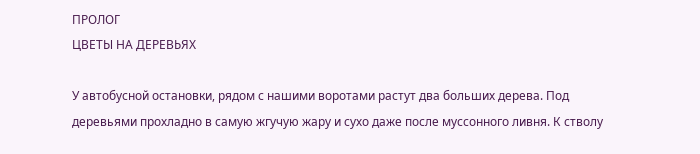ПРОЛОГ
ЦВЕТЫ НА ДЕРЕВЬЯХ

У автобусной остановки, рядом с нашими воротами растут два больших дерева. Под деревьями прохладно в самую жгучую жару и сухо даже после муссонного ливня. К стволу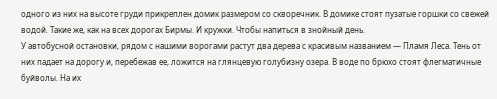одного из них на высоте груди прикреплен домик размером со скворечник. В домике стоят пузатые горшки со свежей водой. Такие же, как на всех дорогах Бирмы. И кружки. Чтобы напиться в знойный день.
У автобусной остановки, рядом с нашими ворогами растут два дерева с красивым названием — Пламя Леса. Тень от них падает на дорогу и, перебежав ее, ложится на глянцевую голубизну озера. В воде по брюхо стоят флегматичные буйволы. На их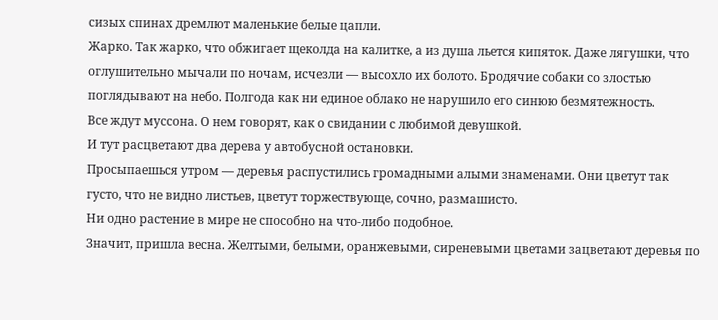сизых спинах дремлют маленькие белые цапли.
Жарко. Так жарко, что обжигает щеколда на калитке, а из душа льется кипяток. Даже лягушки, что оглушительно мычали по ночам, исчезли — высохло их болото. Бродячие собаки со злостью поглядывают на небо. Полгода как ни единое облако не нарушило его синюю безмятежность.
Все ждут муссона. О нем говорят, как о свидании с любимой девушкой.
И тут расцветают два дерева у автобусной остановки.
Просыпаешься утром — деревья распустились громадными алыми знаменами. Они цветут так густо, что не видно листьев, цветут торжествующе, сочно, размашисто.
Ни одно растение в мире не способно на что-либо подобное.
Значит, пришла весна. Желтыми, белыми, оранжевыми, сиреневыми цветами зацветают деревья по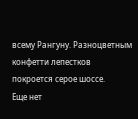всему Рангуну. Разноцветным конфетти лепестков покроется серое шоссе.
Еще нет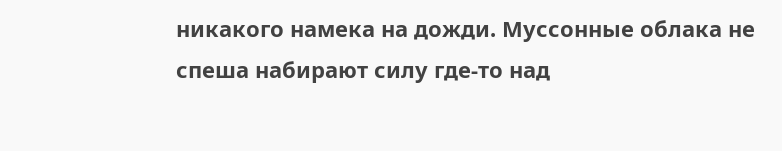никакого намека на дожди. Муссонные облака не спеша набирают силу где-то над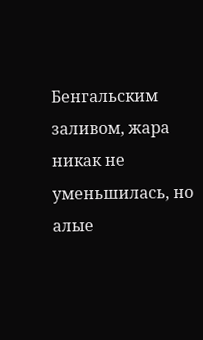Бенгальским заливом, жара никак не уменьшилась, но алые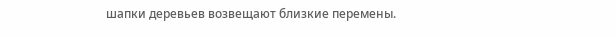шапки деревьев возвещают близкие перемены.